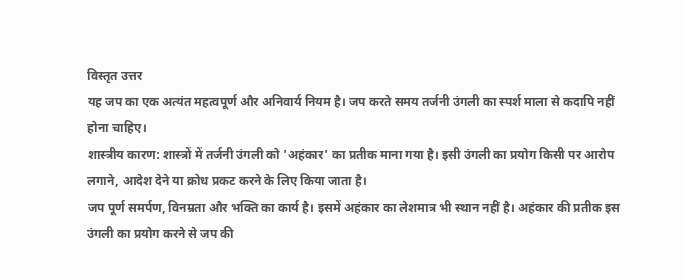विस्तृत उत्तर
यह जप का एक अत्यंत महत्वपूर्ण और अनिवार्य नियम है। जप करते समय तर्जनी उंगली का स्पर्श माला से कदापि नहीं होना चाहिए।
शास्त्रीय कारण: शास्त्रों में तर्जनी उंगली को 'अहंकार' का प्रतीक माना गया है। इसी उंगली का प्रयोग किसी पर आरोप लगाने, आदेश देने या क्रोध प्रकट करने के लिए किया जाता है।
जप पूर्ण समर्पण, विनम्रता और भक्ति का कार्य है। इसमें अहंकार का लेशमात्र भी स्थान नहीं है। अहंकार की प्रतीक इस उंगली का प्रयोग करने से जप की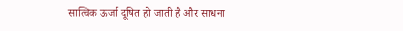सात्विक ऊर्जा दूषित हो जाती है और साधना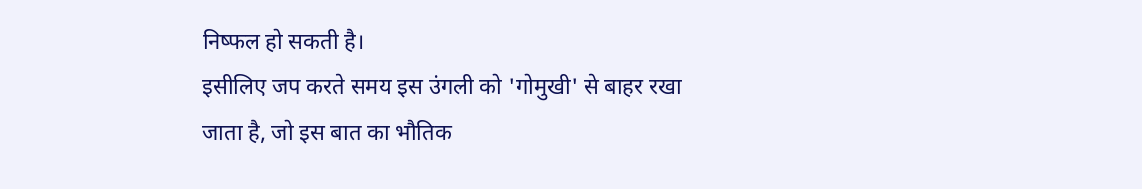निष्फल हो सकती है।
इसीलिए जप करते समय इस उंगली को 'गोमुखी' से बाहर रखा जाता है, जो इस बात का भौतिक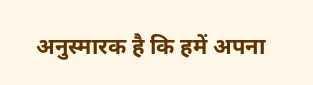अनुस्मारक है कि हमें अपना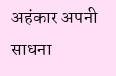अहंकार अपनी साधना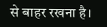से बाहर रखना है।